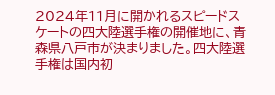2024年11月に開かれるスピードスケートの四大陸選手権の開催地に、青森県八戸市が決まりました。四大陸選手権は国内初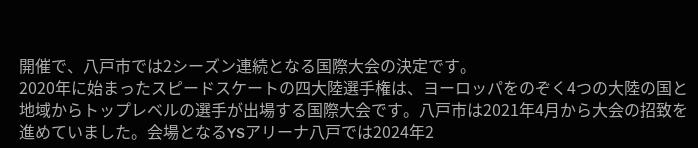開催で、八戸市では2シーズン連続となる国際大会の決定です。
2020年に始まったスピードスケートの四大陸選手権は、ヨーロッパをのぞく4つの大陸の国と地域からトップレベルの選手が出場する国際大会です。八戸市は2021年4月から大会の招致を進めていました。会場となるYSアリーナ八戸では2024年2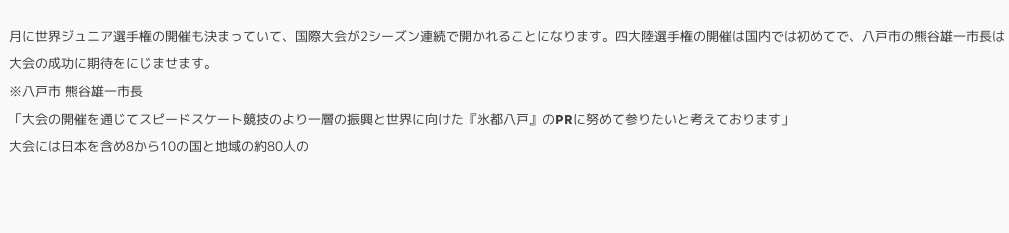月に世界ジュニア選手権の開催も決まっていて、国際大会が2シーズン連続で開かれることになります。四大陸選手権の開催は国内では初めてで、八戸市の熊谷雄一市長は大会の成功に期待をにじませます。
※八戸市 熊谷雄一市長
「大会の開催を通じてスピードスケート競技のより一層の振興と世界に向けた『氷都八戸』のPRに努めて参りたいと考えております」
大会には日本を含め8から10の国と地域の約80人の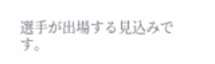選手が出場する見込みです。